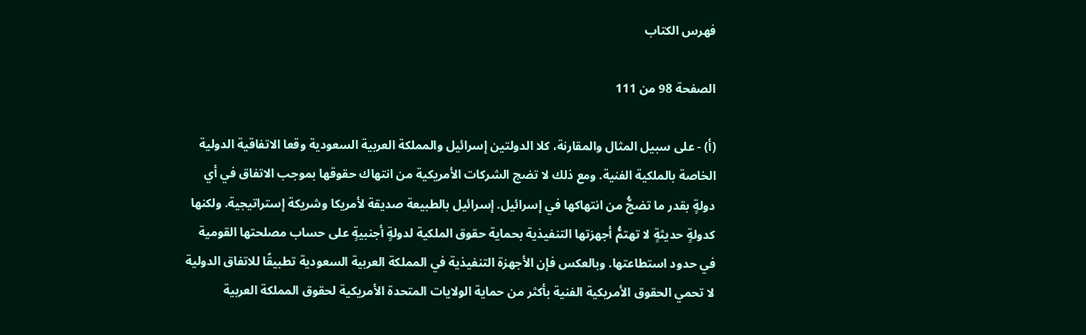فهرس الكتاب

الصفحة 98 من 111

(أ) - على سبيل المثال والمقارنة، كلا الدولتين إسرائيل والمملكة العربية السعودية وقعا الاتفاقية الدولية الخاصة بالملكية الفنية. ومع ذلك لا تضج الشركات الأمريكية من انتهاك حقوقها بموجب الاتفاق في أي دولةٍ بقدر ما تضجُّ من انتهاكها في إسرائيل. إسرائيل بالطبيعة صديقة لأمريكا وشريكة إستراتيجية. ولكنها كدولةٍ حديثةٍ لا تهتمُّ أجهزتها التنفيذية بحماية حقوق الملكية لدولةٍ أجنبيةٍ على حساب مصلحتها القومية في حدود استطاعتها. وبالعكس فإن الأجهزة التنفيذية في المملكة العربية السعودية تطبيقًا للاتفاق الدولية لا تحمي الحقوق الأمريكية الفنية بأكثر من حماية الولايات المتحدة الأمريكية لحقوق المملكة العربية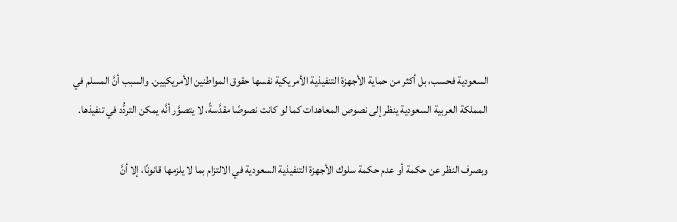السعودية فحسب، بل أكثر من حماية الأجهزة التنفيذية الأمريكية نفسها حقوق المواطنين الأمريكيين. والسبب أنَّ المسلم في المملكة العربية السعودية ينظر إلى نصوص المعاهدات كما لو كانت نصوصًا مقدَّسةً، لا يتصوَّر أنَّه يمكن التردُّد في تنفيذها.

وبصرف النظر عن حكمة أو عدم حكمة سلوك الأجهزة التنفيذية السعودية في الالتزام بما لا يلزمها قانونًا، إلا أنَّ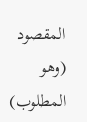المقصود (وهو المطلوب)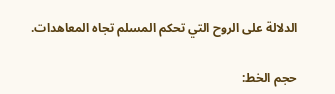الدلالة على الروح التي تحكم المسلم تجاه المعاهدات.

حجم الخط: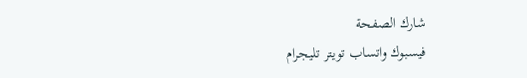شارك الصفحة
فيسبوك واتساب تويتر تليجرام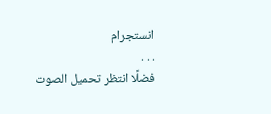انستجرام
. . .
فضلًا انتظر تحميل الصوت